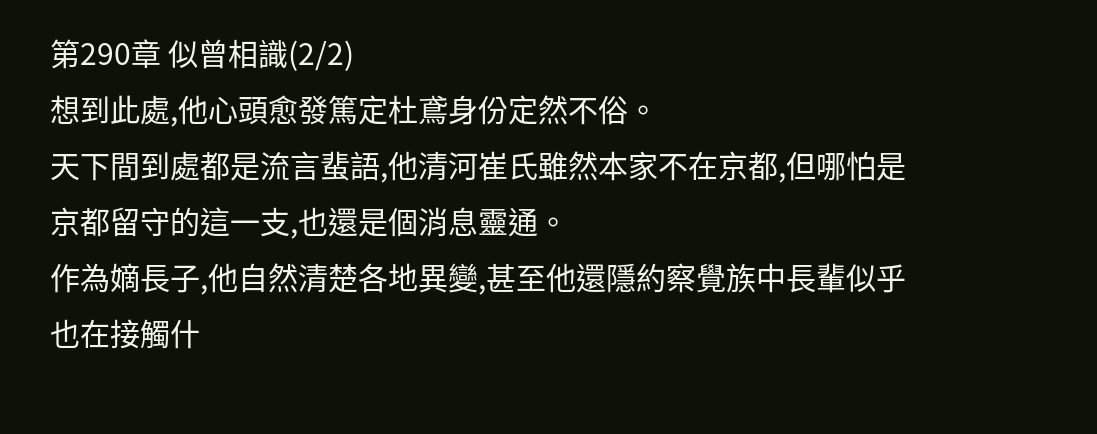第290章 似曾相識(2/2)
想到此處,他心頭愈發篤定杜鳶身份定然不俗。
天下間到處都是流言蜚語,他清河崔氏雖然本家不在京都,但哪怕是京都留守的這一支,也還是個消息靈通。
作為嫡長子,他自然清楚各地異變,甚至他還隱約察覺族中長輩似乎也在接觸什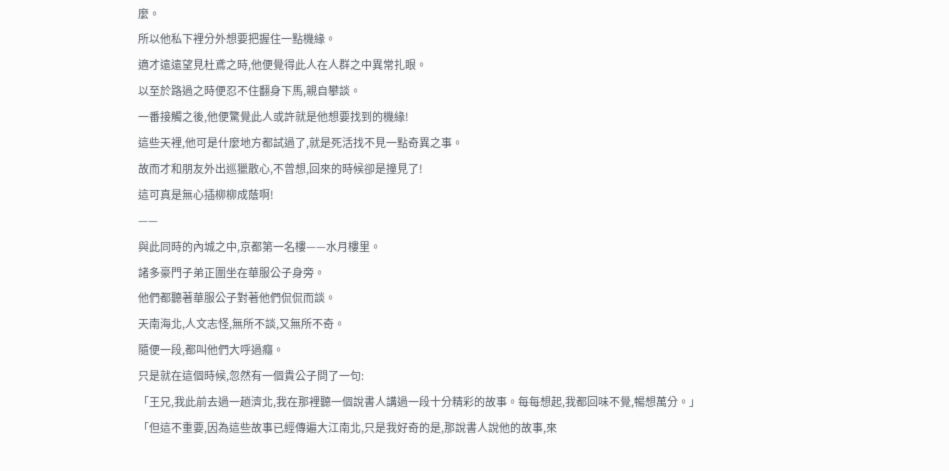麼。
所以他私下裡分外想要把握住一點機緣。
適才遠遠望見杜鳶之時,他便覺得此人在人群之中異常扎眼。
以至於路過之時便忍不住翻身下馬,親自攀談。
一番接觸之後,他便驚覺此人或許就是他想要找到的機緣!
這些天裡,他可是什麼地方都試過了,就是死活找不見一點奇異之事。
故而才和朋友外出巡獵散心,不曾想,回來的時候卻是撞見了!
這可真是無心插柳柳成蔭啊!
——
與此同時的內城之中,京都第一名樓——水月樓里。
諸多豪門子弟正圍坐在華服公子身旁。
他們都聽著華服公子對著他們侃侃而談。
天南海北,人文志怪,無所不談,又無所不奇。
隨便一段,都叫他們大呼過癮。
只是就在這個時候,忽然有一個貴公子問了一句:
「王兄,我此前去過一趟濟北,我在那裡聽一個說書人講過一段十分精彩的故事。每每想起,我都回味不覺,暢想萬分。」
「但這不重要,因為這些故事已經傳遍大江南北,只是我好奇的是,那說書人說他的故事,來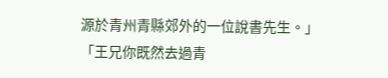源於青州青縣郊外的一位說書先生。」
「王兄你既然去過青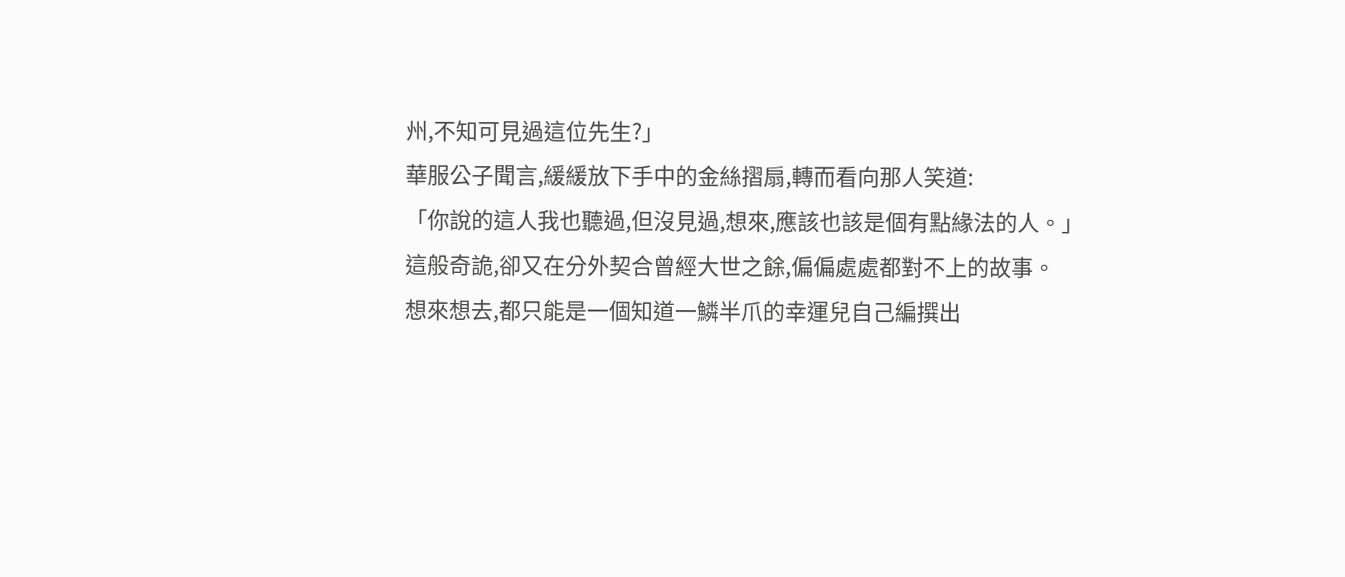州,不知可見過這位先生?」
華服公子聞言,緩緩放下手中的金絲摺扇,轉而看向那人笑道:
「你說的這人我也聽過,但沒見過,想來,應該也該是個有點緣法的人。」
這般奇詭,卻又在分外契合曾經大世之餘,偏偏處處都對不上的故事。
想來想去,都只能是一個知道一鱗半爪的幸運兒自己編撰出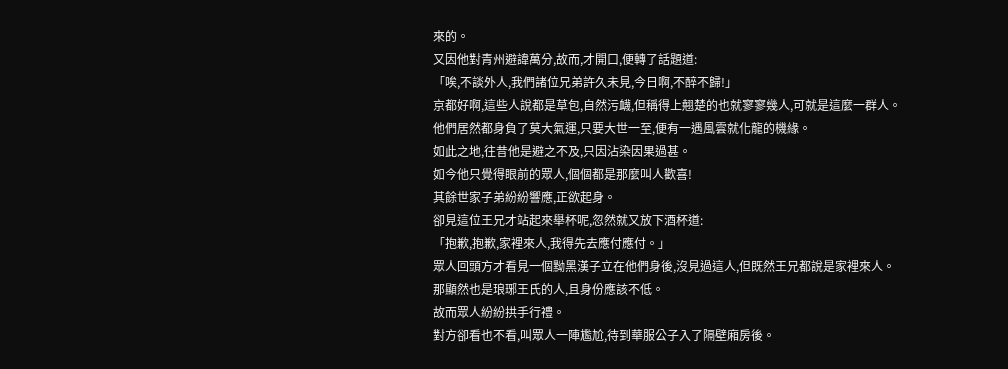來的。
又因他對青州避諱萬分,故而,才開口,便轉了話題道:
「唉,不談外人,我們諸位兄弟許久未見,今日啊,不醉不歸!」
京都好啊,這些人說都是草包,自然污衊,但稱得上翹楚的也就寥寥幾人,可就是這麼一群人。
他們居然都身負了莫大氣運,只要大世一至,便有一遇風雲就化龍的機緣。
如此之地,往昔他是避之不及,只因沾染因果過甚。
如今他只覺得眼前的眾人,個個都是那麼叫人歡喜!
其餘世家子弟紛紛響應,正欲起身。
卻見這位王兄才站起來舉杯呢,忽然就又放下酒杯道:
「抱歉,抱歉,家裡來人,我得先去應付應付。」
眾人回頭方才看見一個黝黑漢子立在他們身後,沒見過這人,但既然王兄都說是家裡來人。
那顯然也是琅琊王氏的人,且身份應該不低。
故而眾人紛紛拱手行禮。
對方卻看也不看,叫眾人一陣尷尬,待到華服公子入了隔壁廂房後。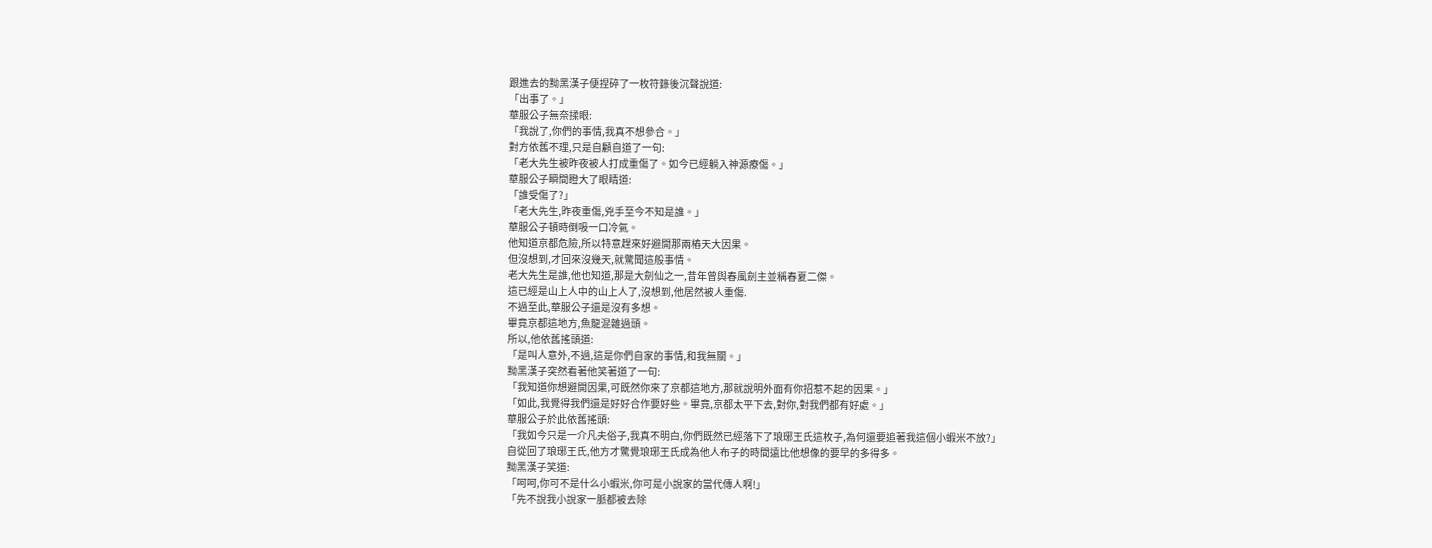跟進去的黝黑漢子便捏碎了一枚符籙後沉聲說道:
「出事了。」
華服公子無奈揉眼:
「我說了,你們的事情,我真不想參合。」
對方依舊不理,只是自顧自道了一句:
「老大先生被昨夜被人打成重傷了。如今已經躺入神源療傷。」
華服公子瞬間瞪大了眼睛道:
「誰受傷了?」
「老大先生,昨夜重傷,兇手至今不知是誰。」
華服公子頓時倒吸一口冷氣。
他知道京都危險,所以特意趕來好避開那兩樁天大因果。
但沒想到,才回來沒幾天,就驚聞這般事情。
老大先生是誰,他也知道,那是大劍仙之一,昔年曾與春風劍主並稱春夏二傑。
這已經是山上人中的山上人了,沒想到,他居然被人重傷.
不過至此,華服公子還是沒有多想。
畢竟京都這地方,魚龍混雜過頭。
所以,他依舊搖頭道:
「是叫人意外,不過,這是你們自家的事情,和我無關。」
黝黑漢子突然看著他笑著道了一句:
「我知道你想避開因果,可既然你來了京都這地方,那就說明外面有你招惹不起的因果。」
「如此,我覺得我們還是好好合作要好些。畢竟,京都太平下去,對你,對我們都有好處。」
華服公子於此依舊搖頭:
「我如今只是一介凡夫俗子,我真不明白,你們既然已經落下了琅琊王氏這枚子,為何還要追著我這個小蝦米不放?」
自從回了琅琊王氏,他方才驚覺琅琊王氏成為他人布子的時間遠比他想像的要早的多得多。
黝黑漢子笑道:
「呵呵,你可不是什么小蝦米,你可是小說家的當代傳人啊!」
「先不說我小說家一脈都被去除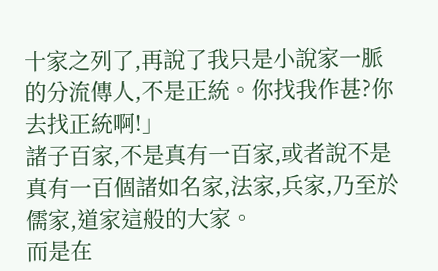十家之列了,再說了我只是小說家一脈的分流傳人,不是正統。你找我作甚?你去找正統啊!」
諸子百家,不是真有一百家,或者說不是真有一百個諸如名家,法家,兵家,乃至於儒家,道家這般的大家。
而是在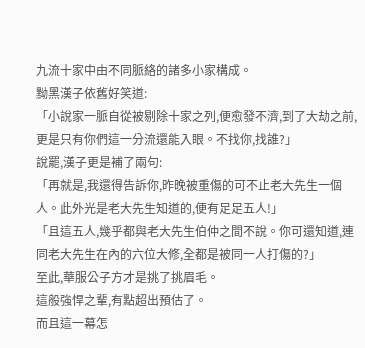九流十家中由不同脈絡的諸多小家構成。
黝黑漢子依舊好笑道:
「小說家一脈自從被剔除十家之列,便愈發不濟,到了大劫之前,更是只有你們這一分流還能入眼。不找你,找誰?」
說罷,漢子更是補了兩句:
「再就是,我還得告訴你,昨晚被重傷的可不止老大先生一個人。此外光是老大先生知道的,便有足足五人!」
「且這五人,幾乎都與老大先生伯仲之間不說。你可還知道,連同老大先生在內的六位大修,全都是被同一人打傷的?」
至此,華服公子方才是挑了挑眉毛。
這般強悍之輩,有點超出預估了。
而且這一幕怎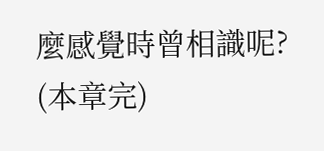麼感覺時曾相識呢?
(本章完)